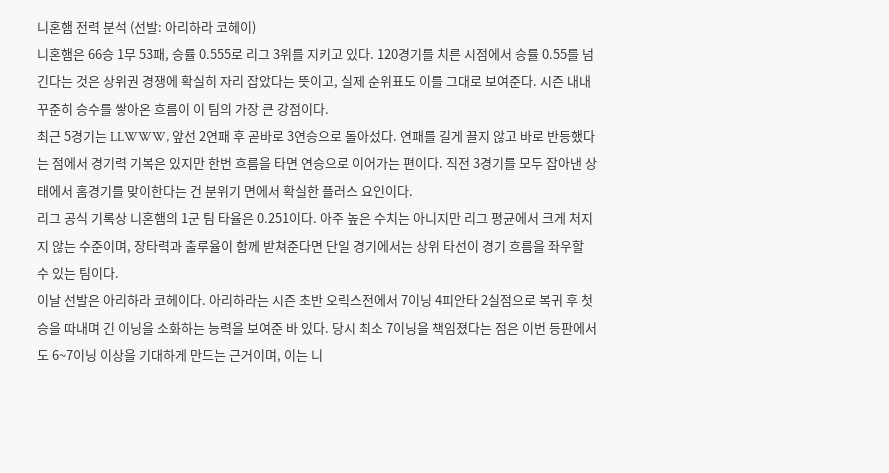니혼햄 전력 분석 (선발: 아리하라 코헤이)
니혼햄은 66승 1무 53패, 승률 0.555로 리그 3위를 지키고 있다. 120경기를 치른 시점에서 승률 0.55를 넘긴다는 것은 상위권 경쟁에 확실히 자리 잡았다는 뜻이고, 실제 순위표도 이를 그대로 보여준다. 시즌 내내 꾸준히 승수를 쌓아온 흐름이 이 팀의 가장 큰 강점이다.
최근 5경기는 LLWWW, 앞선 2연패 후 곧바로 3연승으로 돌아섰다. 연패를 길게 끌지 않고 바로 반등했다는 점에서 경기력 기복은 있지만 한번 흐름을 타면 연승으로 이어가는 편이다. 직전 3경기를 모두 잡아낸 상태에서 홈경기를 맞이한다는 건 분위기 면에서 확실한 플러스 요인이다.
리그 공식 기록상 니혼햄의 1군 팀 타율은 0.251이다. 아주 높은 수치는 아니지만 리그 평균에서 크게 처지지 않는 수준이며, 장타력과 출루율이 함께 받쳐준다면 단일 경기에서는 상위 타선이 경기 흐름을 좌우할 수 있는 팀이다.
이날 선발은 아리하라 코헤이다. 아리하라는 시즌 초반 오릭스전에서 7이닝 4피안타 2실점으로 복귀 후 첫 승을 따내며 긴 이닝을 소화하는 능력을 보여준 바 있다. 당시 최소 7이닝을 책임졌다는 점은 이번 등판에서도 6~7이닝 이상을 기대하게 만드는 근거이며, 이는 니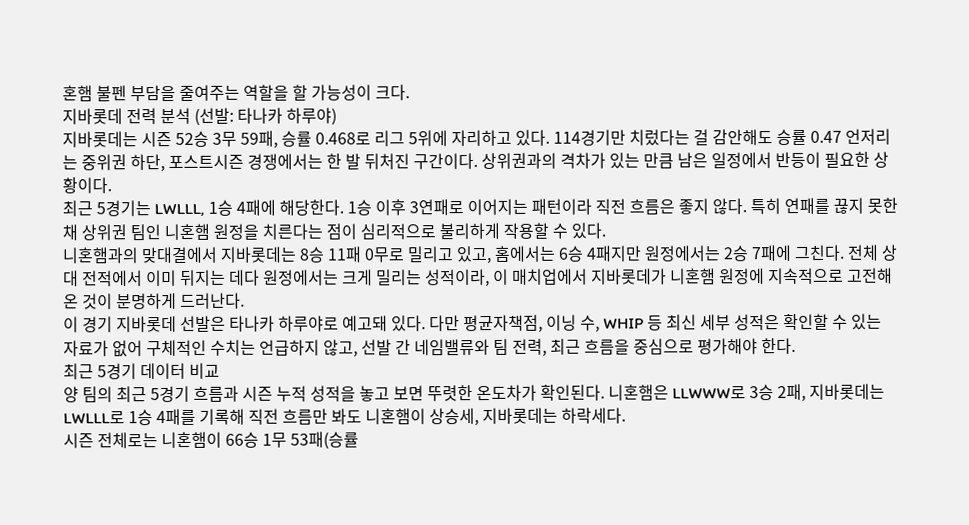혼햄 불펜 부담을 줄여주는 역할을 할 가능성이 크다.
지바롯데 전력 분석 (선발: 타나카 하루야)
지바롯데는 시즌 52승 3무 59패, 승률 0.468로 리그 5위에 자리하고 있다. 114경기만 치렀다는 걸 감안해도 승률 0.47 언저리는 중위권 하단, 포스트시즌 경쟁에서는 한 발 뒤처진 구간이다. 상위권과의 격차가 있는 만큼 남은 일정에서 반등이 필요한 상황이다.
최근 5경기는 LWLLL, 1승 4패에 해당한다. 1승 이후 3연패로 이어지는 패턴이라 직전 흐름은 좋지 않다. 특히 연패를 끊지 못한 채 상위권 팀인 니혼햄 원정을 치른다는 점이 심리적으로 불리하게 작용할 수 있다.
니혼햄과의 맞대결에서 지바롯데는 8승 11패 0무로 밀리고 있고, 홈에서는 6승 4패지만 원정에서는 2승 7패에 그친다. 전체 상대 전적에서 이미 뒤지는 데다 원정에서는 크게 밀리는 성적이라, 이 매치업에서 지바롯데가 니혼햄 원정에 지속적으로 고전해온 것이 분명하게 드러난다.
이 경기 지바롯데 선발은 타나카 하루야로 예고돼 있다. 다만 평균자책점, 이닝 수, WHIP 등 최신 세부 성적은 확인할 수 있는 자료가 없어 구체적인 수치는 언급하지 않고, 선발 간 네임밸류와 팀 전력, 최근 흐름을 중심으로 평가해야 한다.
최근 5경기 데이터 비교
양 팀의 최근 5경기 흐름과 시즌 누적 성적을 놓고 보면 뚜렷한 온도차가 확인된다. 니혼햄은 LLWWW로 3승 2패, 지바롯데는 LWLLL로 1승 4패를 기록해 직전 흐름만 봐도 니혼햄이 상승세, 지바롯데는 하락세다.
시즌 전체로는 니혼햄이 66승 1무 53패(승률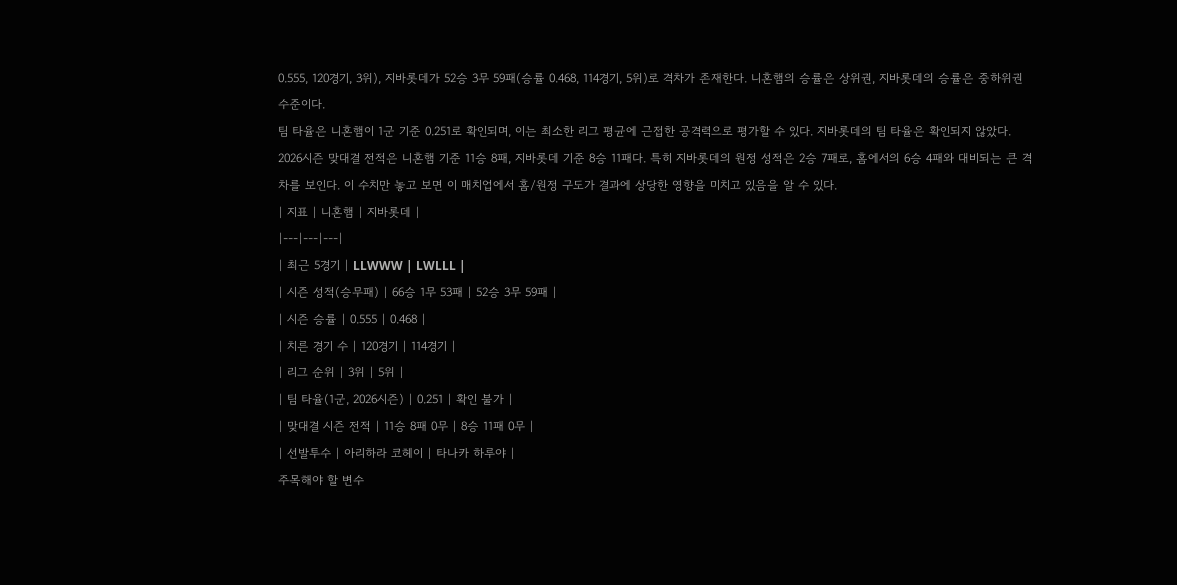0.555, 120경기, 3위), 지바롯데가 52승 3무 59패(승률 0.468, 114경기, 5위)로 격차가 존재한다. 니혼햄의 승률은 상위권, 지바롯데의 승률은 중하위권 수준이다.
팀 타율은 니혼햄이 1군 기준 0.251로 확인되며, 이는 최소한 리그 평균에 근접한 공격력으로 평가할 수 있다. 지바롯데의 팀 타율은 확인되지 않았다.
2026시즌 맞대결 전적은 니혼햄 기준 11승 8패, 지바롯데 기준 8승 11패다. 특히 지바롯데의 원정 성적은 2승 7패로, 홈에서의 6승 4패와 대비되는 큰 격차를 보인다. 이 수치만 놓고 보면 이 매치업에서 홈/원정 구도가 결과에 상당한 영향을 미치고 있음을 알 수 있다.
| 지표 | 니혼햄 | 지바롯데 |
|---|---|---|
| 최근 5경기 | LLWWW | LWLLL |
| 시즌 성적(승무패) | 66승 1무 53패 | 52승 3무 59패 |
| 시즌 승률 | 0.555 | 0.468 |
| 치른 경기 수 | 120경기 | 114경기 |
| 리그 순위 | 3위 | 5위 |
| 팀 타율(1군, 2026시즌) | 0.251 | 확인 불가 |
| 맞대결 시즌 전적 | 11승 8패 0무 | 8승 11패 0무 |
| 선발투수 | 아리하라 코헤이 | 타나카 하루야 |
주목해야 할 변수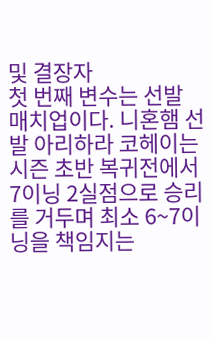및 결장자
첫 번째 변수는 선발 매치업이다. 니혼햄 선발 아리하라 코헤이는 시즌 초반 복귀전에서 7이닝 2실점으로 승리를 거두며 최소 6~7이닝을 책임지는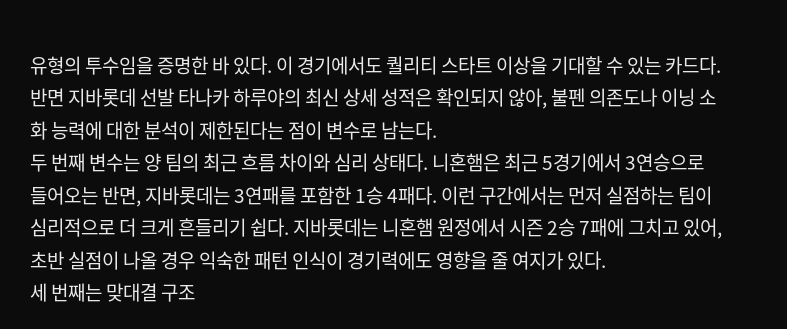유형의 투수임을 증명한 바 있다. 이 경기에서도 퀄리티 스타트 이상을 기대할 수 있는 카드다. 반면 지바롯데 선발 타나카 하루야의 최신 상세 성적은 확인되지 않아, 불펜 의존도나 이닝 소화 능력에 대한 분석이 제한된다는 점이 변수로 남는다.
두 번째 변수는 양 팀의 최근 흐름 차이와 심리 상태다. 니혼햄은 최근 5경기에서 3연승으로 들어오는 반면, 지바롯데는 3연패를 포함한 1승 4패다. 이런 구간에서는 먼저 실점하는 팀이 심리적으로 더 크게 흔들리기 쉽다. 지바롯데는 니혼햄 원정에서 시즌 2승 7패에 그치고 있어, 초반 실점이 나올 경우 익숙한 패턴 인식이 경기력에도 영향을 줄 여지가 있다.
세 번째는 맞대결 구조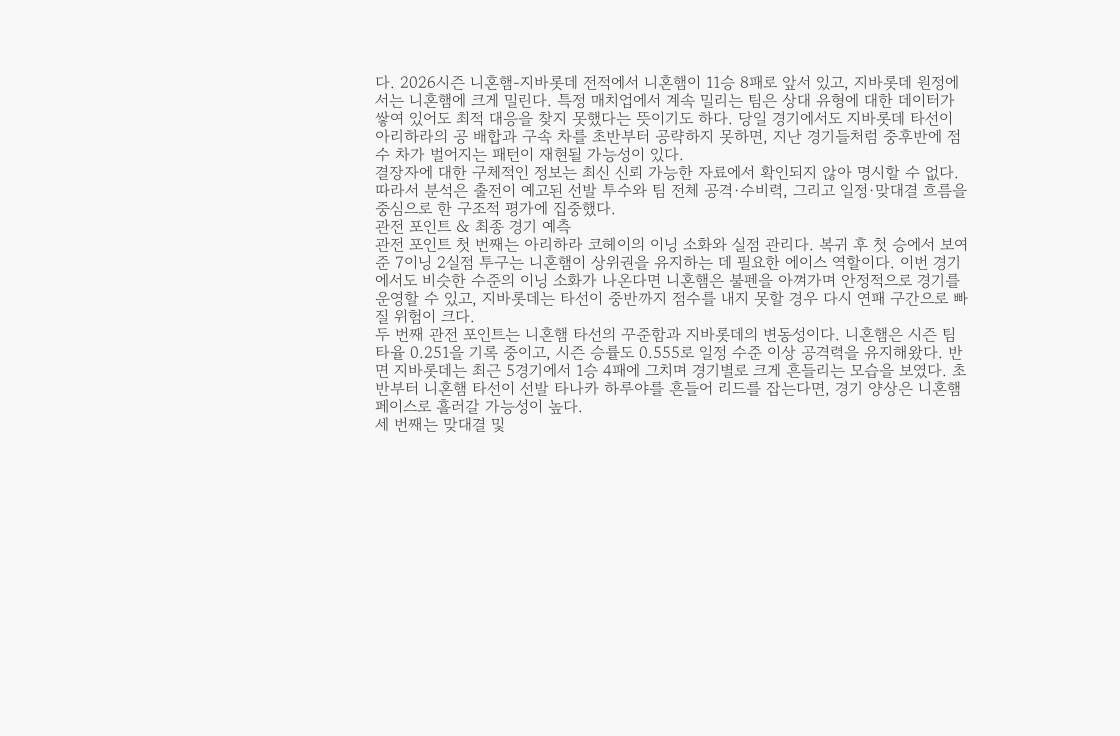다. 2026시즌 니혼햄-지바롯데 전적에서 니혼햄이 11승 8패로 앞서 있고, 지바롯데 원정에서는 니혼햄에 크게 밀린다. 특정 매치업에서 계속 밀리는 팀은 상대 유형에 대한 데이터가 쌓여 있어도 최적 대응을 찾지 못했다는 뜻이기도 하다. 당일 경기에서도 지바롯데 타선이 아리하라의 공 배합과 구속 차를 초반부터 공략하지 못하면, 지난 경기들처럼 중후반에 점수 차가 벌어지는 패턴이 재현될 가능성이 있다.
결장자에 대한 구체적인 정보는 최신 신뢰 가능한 자료에서 확인되지 않아 명시할 수 없다. 따라서 분석은 출전이 예고된 선발 투수와 팀 전체 공격·수비력, 그리고 일정·맞대결 흐름을 중심으로 한 구조적 평가에 집중했다.
관전 포인트 & 최종 경기 예측
관전 포인트 첫 번째는 아리하라 코헤이의 이닝 소화와 실점 관리다. 복귀 후 첫 승에서 보여준 7이닝 2실점 투구는 니혼햄이 상위권을 유지하는 데 필요한 에이스 역할이다. 이번 경기에서도 비슷한 수준의 이닝 소화가 나온다면 니혼햄은 불펜을 아껴가며 안정적으로 경기를 운영할 수 있고, 지바롯데는 타선이 중반까지 점수를 내지 못할 경우 다시 연패 구간으로 빠질 위험이 크다.
두 번째 관전 포인트는 니혼햄 타선의 꾸준함과 지바롯데의 변동성이다. 니혼햄은 시즌 팀 타율 0.251을 기록 중이고, 시즌 승률도 0.555로 일정 수준 이상 공격력을 유지해왔다. 반면 지바롯데는 최근 5경기에서 1승 4패에 그치며 경기별로 크게 흔들리는 모습을 보였다. 초반부터 니혼햄 타선이 선발 타나카 하루야를 흔들어 리드를 잡는다면, 경기 양상은 니혼햄 페이스로 흘러갈 가능성이 높다.
세 번째는 맞대결 및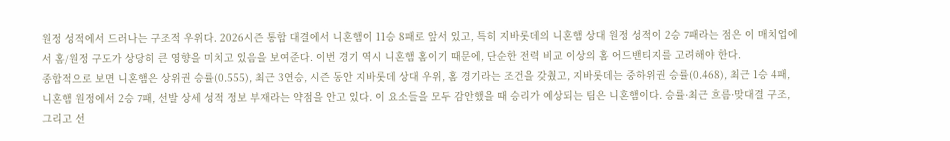원정 성적에서 드러나는 구조적 우위다. 2026시즌 통합 대결에서 니혼햄이 11승 8패로 앞서 있고, 특히 지바롯데의 니혼햄 상대 원정 성적이 2승 7패라는 점은 이 매치업에서 홈/원정 구도가 상당히 큰 영향을 미치고 있음을 보여준다. 이번 경기 역시 니혼햄 홈이기 때문에, 단순한 전력 비교 이상의 홈 어드밴티지를 고려해야 한다.
종합적으로 보면 니혼햄은 상위권 승률(0.555), 최근 3연승, 시즌 동안 지바롯데 상대 우위, 홈 경기라는 조건을 갖췄고, 지바롯데는 중하위권 승률(0.468), 최근 1승 4패, 니혼햄 원정에서 2승 7패, 선발 상세 성적 정보 부재라는 약점을 안고 있다. 이 요소들을 모두 감안했을 때 승리가 예상되는 팀은 니혼햄이다. 승률·최근 흐름·맞대결 구조, 그리고 선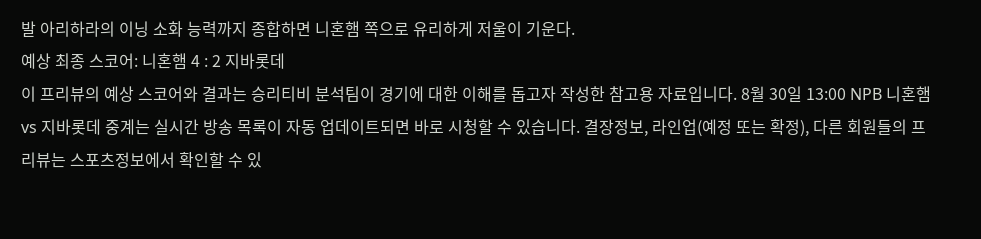발 아리하라의 이닝 소화 능력까지 종합하면 니혼햄 쪽으로 유리하게 저울이 기운다.
예상 최종 스코어: 니혼햄 4 : 2 지바롯데
이 프리뷰의 예상 스코어와 결과는 승리티비 분석팀이 경기에 대한 이해를 돕고자 작성한 참고용 자료입니다. 8월 30일 13:00 NPB 니혼햄 vs 지바롯데 중계는 실시간 방송 목록이 자동 업데이트되면 바로 시청할 수 있습니다. 결장정보, 라인업(예정 또는 확정), 다른 회원들의 프리뷰는 스포츠정보에서 확인할 수 있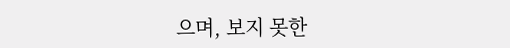으며, 보지 못한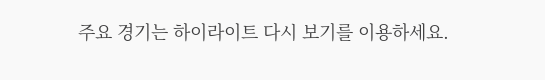주요 경기는 하이라이트 다시 보기를 이용하세요.